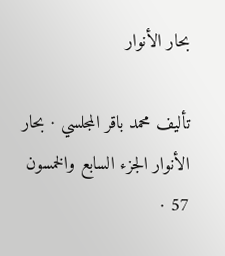بحار الأنوار

تأليف محمد باقر المجلسي · بحار الأنوار الجزء السابع والخمسون 57 ·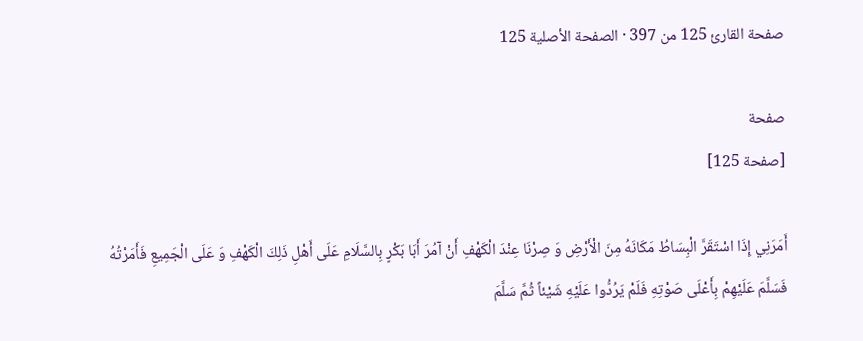صفحة القارئ 125 من 397 · الصفحة الأصلية 125

صفحة
[صفحة 125]

أَمَرَنِي إِذَا اسْتَقَرَّ الْبِسَاطُ مَكَانَهُ مِنَ الْأَرْضِ وَ صِرْنَا عِنْدَ الْكَهْفِ أَنْ آمُرَ أَبَا بَكْرٍ بِالسَّلَامِ عَلَى أَهْلِ ذَلِكَ الْكَهْفِ وَ عَلَى الْجَمِيعِ فَأَمَرْتُهُ فَسَلَّمَ عَلَيْهِمْ بِأَعْلَى صَوْتِهِ فَلَمْ يَرُدُّوا عَلَيْهِ شَيْئاً ثُمَّ سَلَّمَ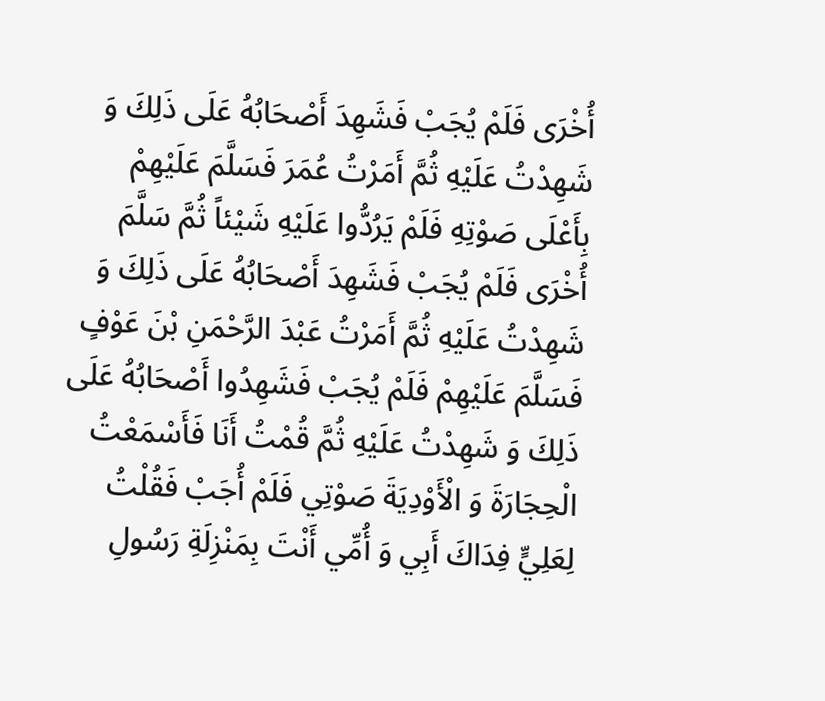أُخْرَى فَلَمْ يُجَبْ فَشَهِدَ أَصْحَابُهُ عَلَى ذَلِكَ وَ شَهِدْتُ عَلَيْهِ ثُمَّ أَمَرْتُ عُمَرَ فَسَلَّمَ عَلَيْهِمْ بِأَعْلَى صَوْتِهِ فَلَمْ يَرُدُّوا عَلَيْهِ شَيْئاً ثُمَّ سَلَّمَ أُخْرَى فَلَمْ يُجَبْ فَشَهِدَ أَصْحَابُهُ عَلَى ذَلِكَ وَ شَهِدْتُ عَلَيْهِ ثُمَّ أَمَرْتُ عَبْدَ الرَّحْمَنِ بْنَ عَوْفٍ فَسَلَّمَ عَلَيْهِمْ فَلَمْ يُجَبْ فَشَهِدُوا أَصْحَابُهُ عَلَى ذَلِكَ وَ شَهِدْتُ عَلَيْهِ ثُمَّ قُمْتُ أَنَا فَأَسْمَعْتُ الْحِجَارَةَ وَ الْأَوْدِيَةَ صَوْتِي فَلَمْ أُجَبْ فَقُلْتُ لِعَلِيٍّ فِدَاكَ أَبِي وَ أُمِّي أَنْتَ بِمَنْزِلَةِ رَسُولِ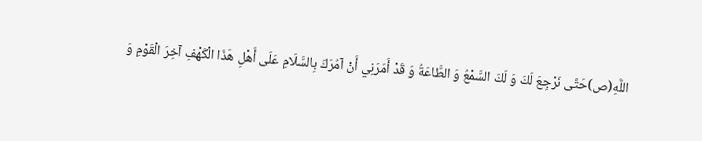اللَّهِ(ص)حَتَّى نَرْجِعَ لَكَ وَ لَكَ السَّمْعُ وَ الطَّاعَةُ وَ قَدْ أَمَرَنِي أَنْ آمُرَكَ بِالسَّلَامِ عَلَى أَهْلِ هَذَا الْكَهْفِ آخِرَ الْقَوْمِ وَ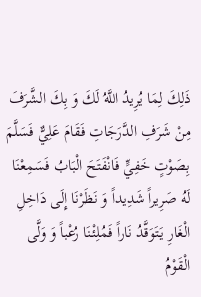ذَلِكَ لِمَا يُرِيدُ اللَّهُ لَكَ وَ بِكَ الشَّرَفَ مِنْ شَرَفِ الدَّرَجَاتِ فَقَامَ عَلِيٌّ فَسَلَّمَ بِصَوْتٍ خَفِيٍّ فَانْفَتَحَ الْبَابُ فَسَمِعْنَا لَهُ صَرِيراً شَدِيداً وَ نَظَرْنَا إِلَى دَاخِلِ الْغَارِ يَتَوَقَّدُ نَاراً فَمُلِئْنَا رُعْباً وَ وَلَّى الْقَوْمُ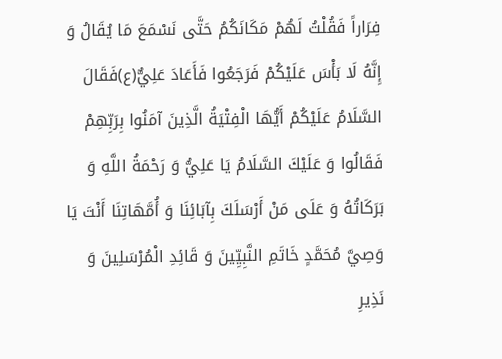فِرَاراً فَقُلْتُ لَهُمْ مَكَانَكُمُ حَتَّى نَسْمَعَ مَا يُقَالُ وَ إِنَّهُ لَا بَأْسَ عَلَيْكُمْ فَرَجَعُوا فَأَعَادَ عَلِيٌّ(ع)فَقَالَ السَّلَامُ عَلَيْكُمْ أَيُّهَا الْفِتْيَةُ الَّذِينَ آمَنُوا بِرَبِّهِمْ فَقَالُوا وَ عَلَيْكَ السَّلَامُ يَا عَلِيُّ وَ رَحْمَةُ اللَّهِ وَ بَرَكَاتُهُ وَ عَلَى مَنْ أَرْسَلَكَ بِآبَائِنَا وَ أُمَّهَاتِنَا أَنْتَ يَا وَصِيَّ مُحَمَّدٍ خَاتَمِ النَّبِيِّينَ وَ قَائِدِ الْمُرْسَلِينَ وَ نَذِيرِ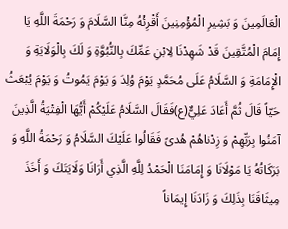الْعَالَمِينَ وَ بَشِيرِ الْمُؤْمِنِينَ أَقْرِئْهُ مِنَّا السَّلَامَ وَ رَحْمَةَ اللَّهِ يَا إِمَامَ الْمُتَّقِينَ قَدْ شَهِدْنَا لِابْنِ عَمِّكَ بِالنُّبُوَّةِ وَ لَكَ بِالْوَلَايَةِ وَ الْإِمَامَةِ وَ السَّلَامُ عَلَى مُحَمَّدٍ يَوْمَ وُلِدَ وَ يَوْمَ يَمُوتُ وَ يَوْمَ يُبْعَثُ حَيّاً قَالَ ثُمَّ أَعَادَ عَلِيٌّ(ع)فَقَالَ السَّلَامُ عَلَيْكُمْ أَيُّهَا الْفِتْيَةُ الَّذِينَ آمَنُوا بِرَبِّهِمْ وَ زِدْناهُمْ هُدىً فَقَالُوا عَلَيْكَ السَّلَامُ وَ رَحْمَةُ اللَّهِ وَ بَرَكَاتُهُ يَا مَوْلَانَا وَ إِمَامَنَا الْحَمْدُ لِلَّهِ الَّذِي أَرَانَا وَلَايَتَكَ وَ أَخَذَ مِيثَاقَنَا بِذَلِكَ وَ زَادَنَا إِيمَاناً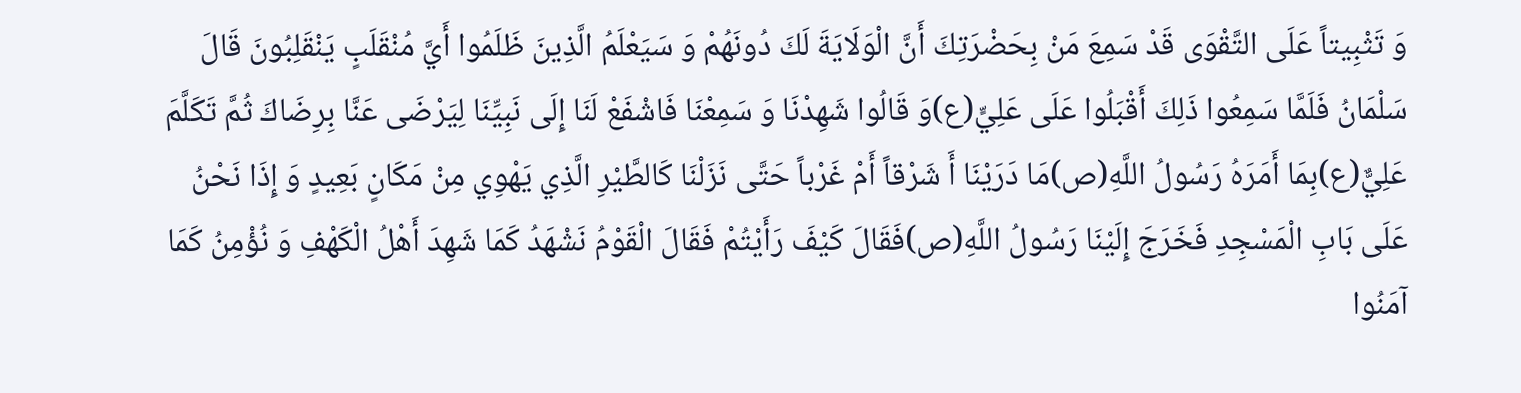وَ تَثْبِيتاً عَلَى التَّقْوَى قَدْ سَمِعَ مَنْ بِحَضْرَتِكَ أَنَّ الْوَلَايَةَ لَكَ دُونَهُمْ وَ سَيَعْلَمُ الَّذِينَ ظَلَمُوا أَيَّ مُنْقَلَبٍ يَنْقَلِبُونَ قَالَ سَلْمَانُ فَلَمَّا سَمِعُوا ذَلِكَ أَقْبَلُوا عَلَى عَلِيٍّ(ع)وَ قَالُوا شَهِدْنَا وَ سَمِعْنَا فَاشْفَعْ لَنَا إِلَى نَبِيِّنَا لِيَرْضَى عَنَّا بِرِضَاكَ ثُمَّ تَكَلَّمَ عَلِيٌّ(ع)بِمَا أَمَرَهُ رَسُولُ اللَّهِ(ص)مَا دَرَيْنَا أَ شَرْقاً أَمْ غَرْباً حَتَّى نَزَلْنَا كَالطَّيْرِ الَّذِي يَهْوِي مِنْ مَكَانٍ بَعِيدٍ وَ إِذَا نَحْنُ عَلَى بَابِ الْمَسْجِدِ فَخَرَجَ إِلَيْنَا رَسُولُ اللَّهِ(ص)فَقَالَ كَيْفَ رَأَيْتُمْ فَقَالَ الْقَوْمُ نَشْهَدُ كَمَا شَهِدَ أَهْلُ الْكَهْفِ وَ نُؤْمِنُ كَمَا آمَنُوا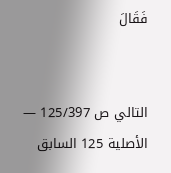فَقَالَ


التالي ص 125/397 — الأصلية 125 السابق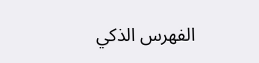الفهرس الذكي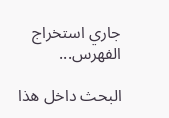جاري استخراج الفهرس...

البحث داخل هذا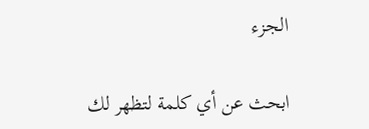الجزء

ابحث عن أي كلمة لتظهر لك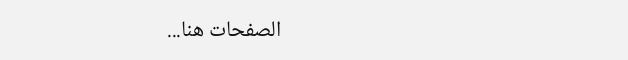الصفحات هنا...